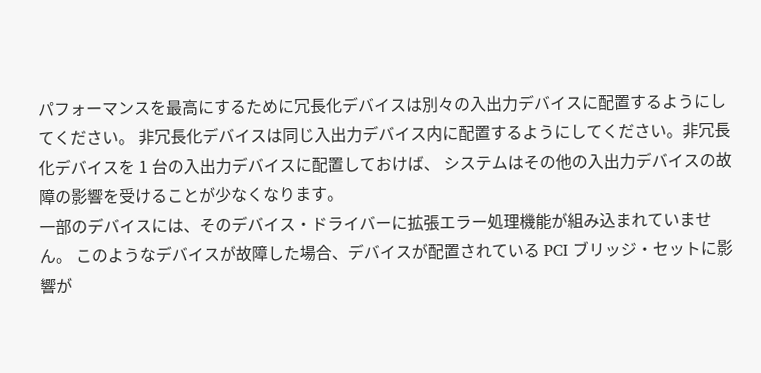パフォーマンスを最高にするために冗長化デバイスは別々の入出力デバイスに配置するようにしてください。 非冗長化デバイスは同じ入出力デバイス内に配置するようにしてください。非冗長化デバイスを 1 台の入出力デバイスに配置しておけば、 システムはその他の入出力デバイスの故障の影響を受けることが少なくなります。
一部のデバイスには、そのデバイス・ドライバーに拡張エラー処理機能が組み込まれていません。 このようなデバイスが故障した場合、デバイスが配置されている PCI ブリッジ・セットに影響が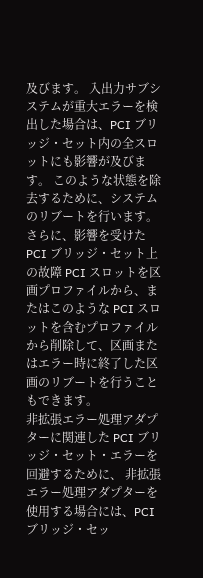及びます。 入出力サブシステムが重大エラーを検出した場合は、PCI ブリッジ・セット内の全スロットにも影響が及びます。 このような状態を除去するために、システムのリブートを行います。 さらに、影響を受けた PCI ブリッジ・セット上の故障 PCI スロットを区画プロファイルから、またはこのような PCI スロットを含むプロファイルから削除して、区画またはエラー時に終了した区画のリブートを行うこともできます。
非拡張エラー処理アダプターに関連した PCI ブリッジ・セット・エラーを回避するために、 非拡張エラー処理アダプターを使用する場合には、PCI ブリッジ・セッ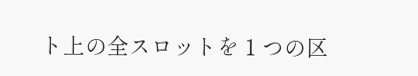ト上の全スロットを 1 つの区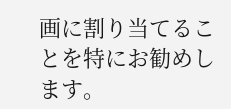画に割り当てることを特にお勧めします。